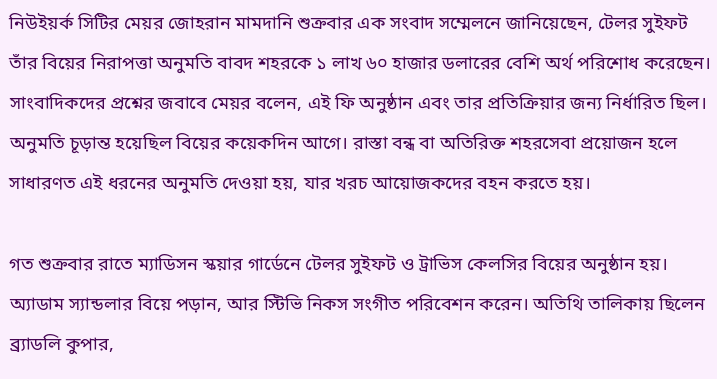নিউইয়র্ক সিটির মেয়র জোহরান মামদানি শুক্রবার এক সংবাদ সম্মেলনে জানিয়েছেন, টেলর সুইফট তাঁর বিয়ের নিরাপত্তা অনুমতি বাবদ শহরকে ১ লাখ ৬০ হাজার ডলারের বেশি অর্থ পরিশোধ করেছেন। সাংবাদিকদের প্রশ্নের জবাবে মেয়র বলেন, এই ফি অনুষ্ঠান এবং তার প্রতিক্রিয়ার জন্য নির্ধারিত ছিল। অনুমতি চূড়ান্ত হয়েছিল বিয়ের কয়েকদিন আগে। রাস্তা বন্ধ বা অতিরিক্ত শহরসেবা প্রয়োজন হলে সাধারণত এই ধরনের অনুমতি দেওয়া হয়, যার খরচ আয়োজকদের বহন করতে হয়।

গত শুক্রবার রাতে ম্যাডিসন স্কয়ার গার্ডেনে টেলর সুইফট ও ট্রাভিস কেলসির বিয়ের অনুষ্ঠান হয়। অ্যাডাম স্যান্ডলার বিয়ে পড়ান, আর স্টিভি নিকস সংগীত পরিবেশন করেন। অতিথি তালিকায় ছিলেন ব্র্যাডলি কুপার,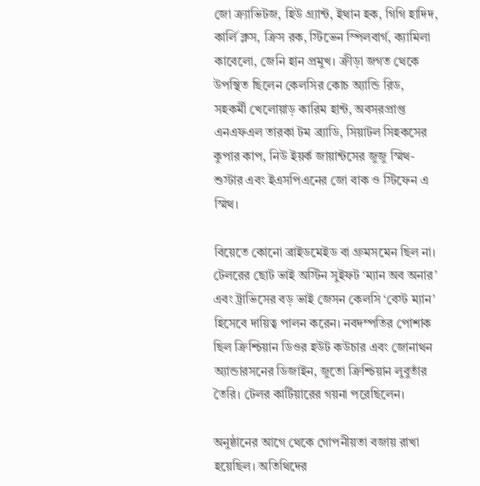জো ক্র্যাভিটজ, হিউ গ্র্যান্ট, ইথান হক, গিগি হাদিদ, কার্লি ক্লস, ক্রিস রক, স্টিভেন স্পিলবার্গ, ক্যামিলা কাবেলো, জেনি হান প্রমুখ। ক্রীড়া জগত থেকে উপস্থিত ছিলেন কেলসির কোচ অ্যান্ডি রিড, সহকর্মী খেলোয়াড় কারিম হান্ট, অবসরপ্রাপ্ত এনএফএল তারকা টম ব্র্যাডি, সিয়াটল সিহকসের কুপার কাপ, নিউ ইয়র্ক জায়ান্টসের জুজু স্মিথ-শুস্টার এবং ইএসপিএনের জো বাক ও স্টিফেন এ স্মিথ।

বিয়েতে কোনো ব্রাইডমেইড বা গ্রুমসমেন ছিল না। টেলরের ছোট ভাই অস্টিন সুইফট ‘ম্যান অব অনার’ এবং ট্রাভিসের বড় ভাই জেসন কেলসি ‘বেস্ট ম্যান’ হিসেবে দায়িত্ব পালন করেন। নবদম্পতির পোশাক ছিল ক্রিশ্চিয়ান ডিওর হউট কউচার এবং জোনাথন অ্যান্ডারসনের ডিজাইন, জুতো ক্রিশ্চিয়ান লুবুতাঁর তৈরি। টেলর কার্টিয়ারের গয়না পরেছিলেন।

অনুষ্ঠানের আগে থেকে গোপনীয়তা বজায় রাখা হয়েছিল। অতিথিদের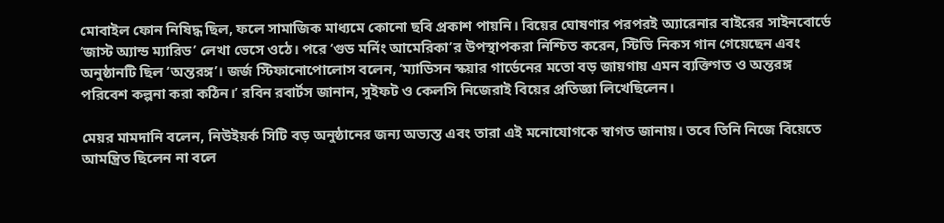মোবাইল ফোন নিষিদ্ধ ছিল, ফলে সামাজিক মাধ্যমে কোনো ছবি প্রকাশ পায়নি। বিয়ের ঘোষণার পরপরই অ্যারেনার বাইরের সাইনবোর্ডে ‘জাস্ট অ্যান্ড ম্যারিড’ লেখা ভেসে ওঠে। পরে ‘গুড মর্নিং আমেরিকা’র উপস্থাপকরা নিশ্চিত করেন, স্টিভি নিকস গান গেয়েছেন এবং অনুষ্ঠানটি ছিল ‘অন্তরঙ্গ’। জর্জ স্টিফানোপোলোস বলেন, ‘ম্যাডিসন স্কয়ার গার্ডেনের মতো বড় জায়গায় এমন ব্যক্তিগত ও অন্তরঙ্গ পরিবেশ কল্পনা করা কঠিন।’ রবিন রবার্টস জানান, সুইফট ও কেলসি নিজেরাই বিয়ের প্রতিজ্ঞা লিখেছিলেন।

মেয়র মামদানি বলেন, নিউইয়র্ক সিটি বড় অনুষ্ঠানের জন্য অভ্যস্ত এবং তারা এই মনোযোগকে স্বাগত জানায়। তবে তিনি নিজে বিয়েতে আমন্ত্রিত ছিলেন না বলে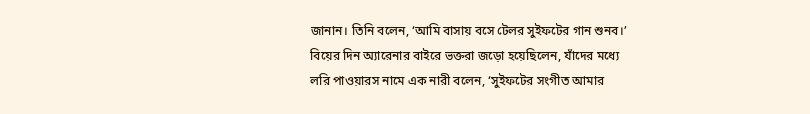জানান। তিনি বলেন, ‘আমি বাসায় বসে টেলর সুইফটের গান শুনব।’ বিয়ের দিন অ্যারেনার বাইরে ভক্তরা জড়ো হয়েছিলেন, যাঁদের মধ্যে লরি পাওয়ারস নামে এক নারী বলেন, ‘সুইফটের সংগীত আমার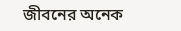জীবনের অনেক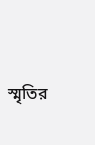স্মৃতির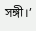সঙ্গী।’